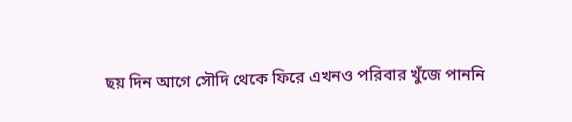ছয় দিন আগে সৌদি থেকে ফিরে এখনও পরিবার খুঁজে পাননি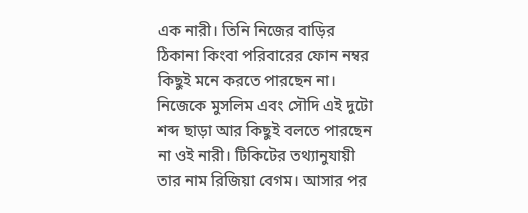এক নারী। তিনি নিজের বাড়ির ঠিকানা কিংবা পরিবারের ফোন নম্বর কিছুই মনে করতে পারছেন না। নিজেকে মুসলিম এবং সৌদি এই দুটো শব্দ ছাড়া আর কিছুই বলতে পারছেন না ওই নারী। টিকিটের তথ্যানুযায়ী তার নাম রিজিয়া বেগম। আসার পর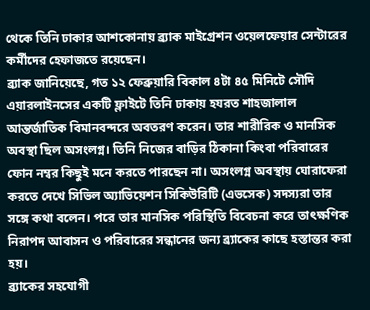থেকে তিনি ঢাকার আশকোনায় ব্র্যাক মাইগ্রেশন ওয়েলফেয়ার সেন্টারের কর্মীদের হেফাজতে রয়েছেন।
ব্র্যাক জানিয়েছে, গত ১২ ফেব্রুয়ারি বিকাল ৪টা ৪৫ মিনিটে সৌদি এয়ারলাইনসের একটি ফ্লাইটে তিনি ঢাকায় হযরত শাহজালাল আন্তর্জাতিক বিমানবন্দরে অবতরণ করেন। তার শারীরিক ও মানসিক অবস্থা ছিল অসংলগ্ন। তিনি নিজের বাড়ির ঠিকানা কিংবা পরিবারের ফোন নম্বর কিছুই মনে করতে পারছেন না। অসংলগ্ন অবস্থায় ঘোরাফেরা করতে দেখে সিভিল অ্যাভিয়েশন সিকিউরিটি (এভসেক) সদস্যরা তার সঙ্গে কথা বলেন। পরে তার মানসিক পরিস্থিতি বিবেচনা করে তাৎক্ষণিক নিরাপদ আবাসন ও পরিবারের সন্ধানের জন্য ব্র্যাকের কাছে হস্তান্তর করা হয়।
ব্র্যাকের সহযোগী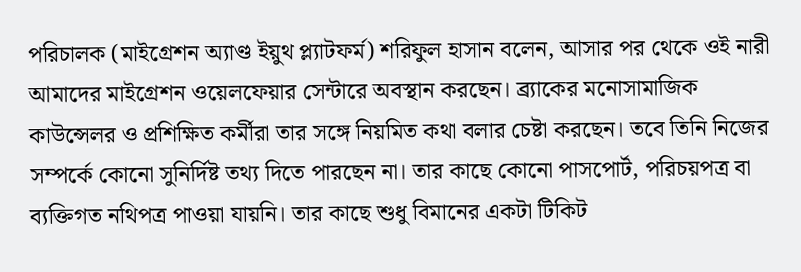পরিচালক (মাইগ্রেশন অ্যাণ্ড ইয়ুথ প্ল্যাটফর্ম) শরিফুল হাসান বলেন, আসার পর থেকে ওই নারী আমাদের মাইগ্রেশন ওয়েলফেয়ার সেন্টারে অবস্থান করছেন। ব্র্যাকের মনোসামাজিক কাউন্সেলর ও প্রশিক্ষিত কর্মীরা তার সঙ্গে নিয়মিত কথা বলার চেষ্টা করছেন। তবে তিনি নিজের সম্পর্কে কোনো সুনির্দিষ্ট তথ্য দিতে পারছেন না। তার কাছে কোনো পাসপোর্ট, পরিচয়পত্র বা ব্যক্তিগত নথিপত্র পাওয়া যায়নি। তার কাছে শুধু বিমানের একটা টিকিট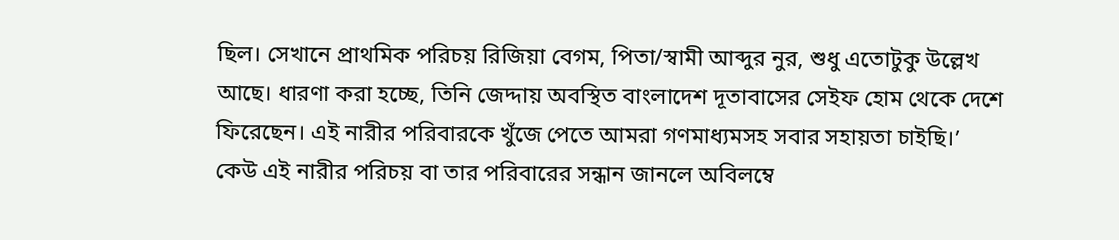ছিল। সেখানে প্রাথমিক পরিচয় রিজিয়া বেগম, পিতা/স্বামী আব্দুর নুর, শুধু এতোটুকু উল্লেখ আছে। ধারণা করা হচ্ছে, তিনি জেদ্দায় অবস্থিত বাংলাদেশ দূতাবাসের সেইফ হোম থেকে দেশে ফিরেছেন। এই নারীর পরিবারকে খুঁজে পেতে আমরা গণমাধ্যমসহ সবার সহায়তা চাইছি।’
কেউ এই নারীর পরিচয় বা তার পরিবারের সন্ধান জানলে অবিলম্বে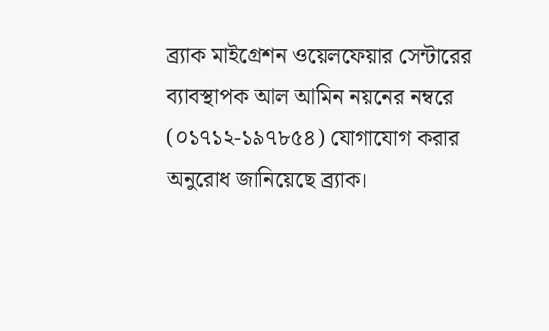ব্র্যাক মাইগ্রেশন ওয়েলফেয়ার সেন্টারের ব্যাবস্থাপক আল আমিন নয়নের নম্বরে (০১৭১২-১৯৭৮৫৪) যোগাযোগ করার অনুরোধ জানিয়েছে ব্র্যাক।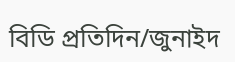বিডি প্রতিদিন/জুনাইদ